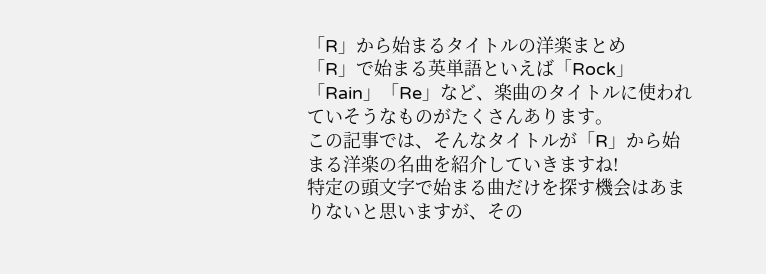「R」から始まるタイトルの洋楽まとめ
「R」で始まる英単語といえば「Rock」「Rain」「Re」など、楽曲のタイトルに使われていそうなものがたくさんあります。
この記事では、そんなタイトルが「R」から始まる洋楽の名曲を紹介していきますね!
特定の頭文字で始まる曲だけを探す機会はあまりないと思いますが、その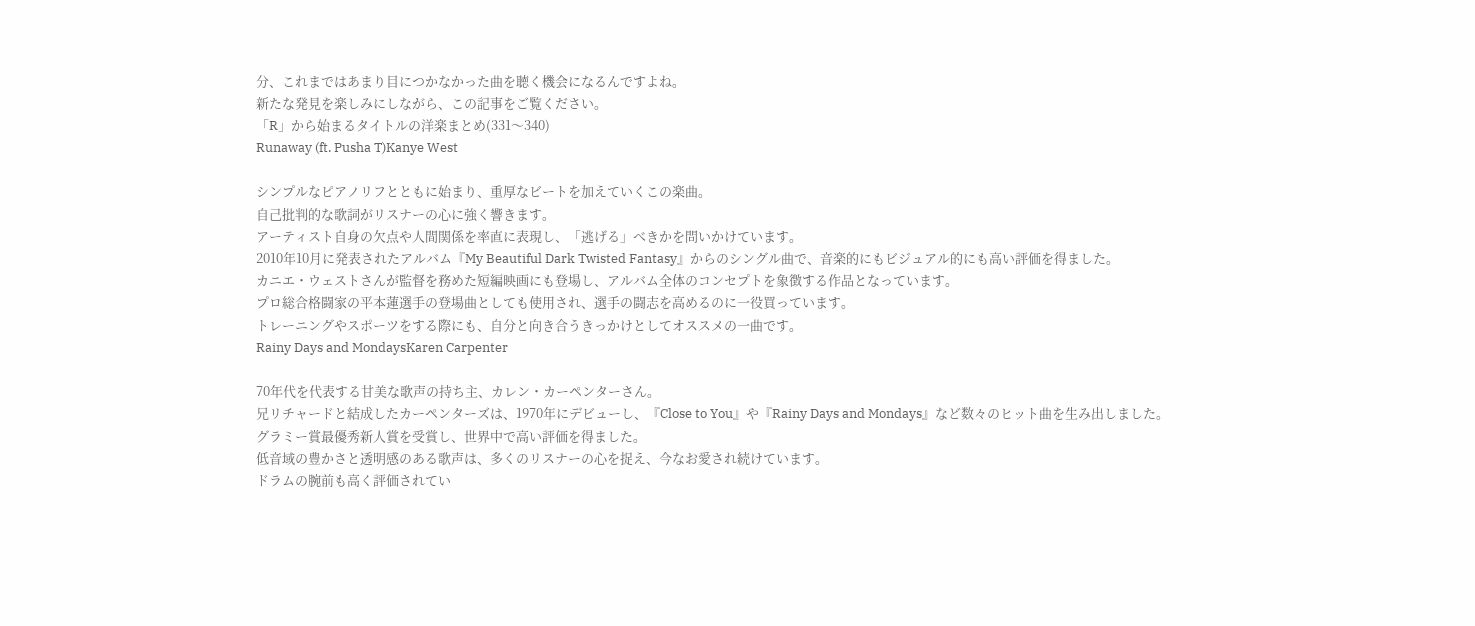分、これまではあまり目につかなかった曲を聴く機会になるんですよね。
新たな発見を楽しみにしながら、この記事をご覧ください。
「R」から始まるタイトルの洋楽まとめ(331〜340)
Runaway (ft. Pusha T)Kanye West

シンプルなピアノリフとともに始まり、重厚なビートを加えていくこの楽曲。
自己批判的な歌詞がリスナーの心に強く響きます。
アーティスト自身の欠点や人間関係を率直に表現し、「逃げる」べきかを問いかけています。
2010年10月に発表されたアルバム『My Beautiful Dark Twisted Fantasy』からのシングル曲で、音楽的にもビジュアル的にも高い評価を得ました。
カニエ・ウェストさんが監督を務めた短編映画にも登場し、アルバム全体のコンセプトを象徴する作品となっています。
プロ総合格闘家の平本蓮選手の登場曲としても使用され、選手の闘志を高めるのに一役買っています。
トレーニングやスポーツをする際にも、自分と向き合うきっかけとしてオススメの一曲です。
Rainy Days and MondaysKaren Carpenter

70年代を代表する甘美な歌声の持ち主、カレン・カーペンターさん。
兄リチャードと結成したカーペンターズは、1970年にデビューし、『Close to You』や『Rainy Days and Mondays』など数々のヒット曲を生み出しました。
グラミー賞最優秀新人賞を受賞し、世界中で高い評価を得ました。
低音域の豊かさと透明感のある歌声は、多くのリスナーの心を捉え、今なお愛され続けています。
ドラムの腕前も高く評価されてい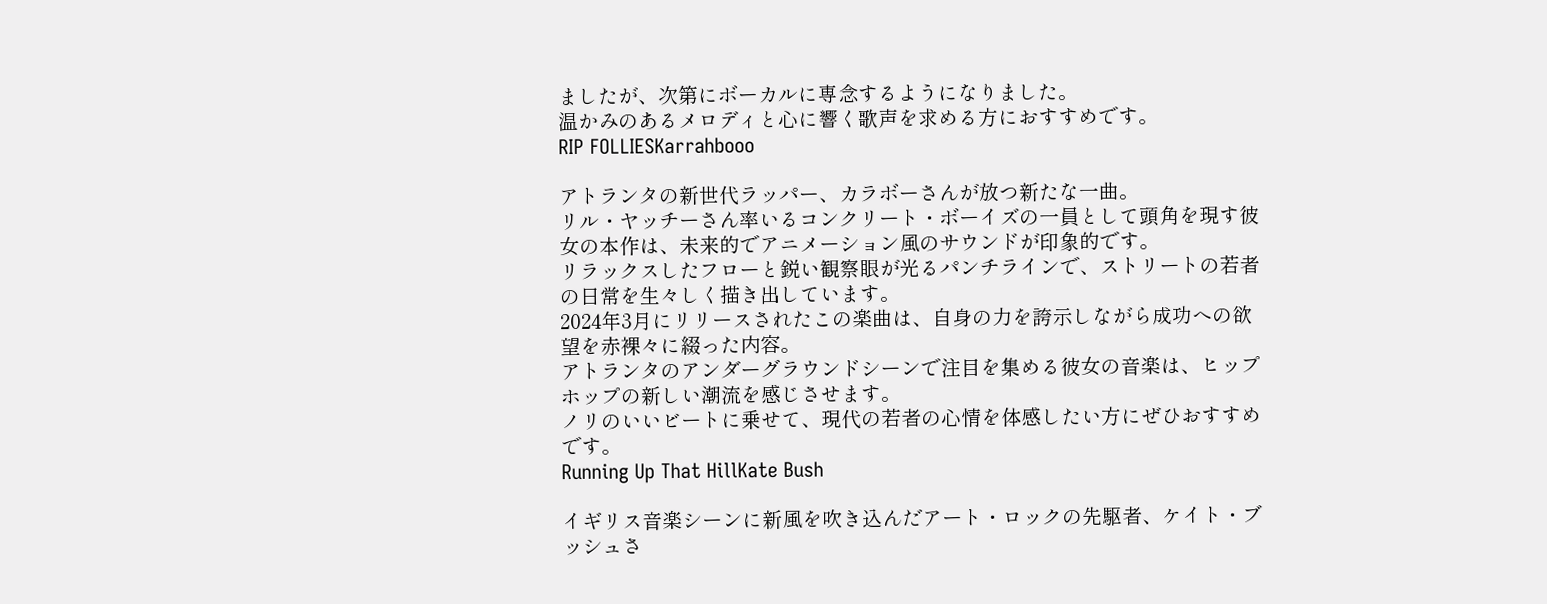ましたが、次第にボーカルに専念するようになりました。
温かみのあるメロディと心に響く歌声を求める方におすすめです。
RIP FOLLIESKarrahbooo

アトランタの新世代ラッパー、カラボーさんが放つ新たな一曲。
リル・ヤッチーさん率いるコンクリート・ボーイズの一員として頭角を現す彼女の本作は、未来的でアニメーション風のサウンドが印象的です。
リラックスしたフローと鋭い観察眼が光るパンチラインで、ストリートの若者の日常を生々しく描き出しています。
2024年3月にリリースされたこの楽曲は、自身の力を誇示しながら成功への欲望を赤裸々に綴った内容。
アトランタのアンダーグラウンドシーンで注目を集める彼女の音楽は、ヒップホップの新しい潮流を感じさせます。
ノリのいいビートに乗せて、現代の若者の心情を体感したい方にぜひおすすめです。
Running Up That HillKate Bush

イギリス音楽シーンに新風を吹き込んだアート・ロックの先駆者、ケイト・ブッシュさ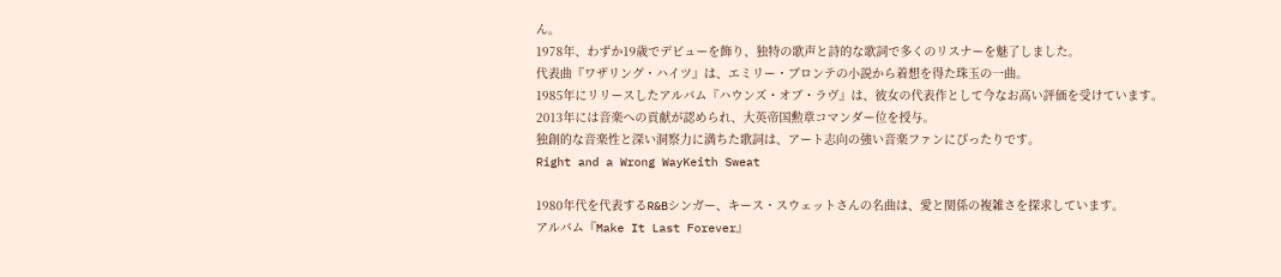ん。
1978年、わずか19歳でデビューを飾り、独特の歌声と詩的な歌詞で多くのリスナーを魅了しました。
代表曲『ワザリング・ハイツ』は、エミリー・ブロンテの小説から着想を得た珠玉の一曲。
1985年にリリースしたアルバム『ハウンズ・オブ・ラヴ』は、彼女の代表作として今なお高い評価を受けています。
2013年には音楽への貢献が認められ、大英帝国勲章コマンダー位を授与。
独創的な音楽性と深い洞察力に満ちた歌詞は、アート志向の強い音楽ファンにぴったりです。
Right and a Wrong WayKeith Sweat

1980年代を代表するR&Bシンガー、キース・スウェットさんの名曲は、愛と関係の複雑さを探求しています。
アルバム『Make It Last Forever』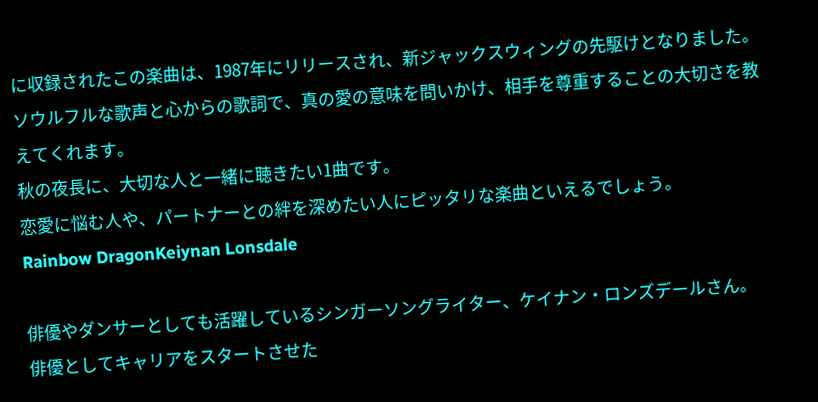に収録されたこの楽曲は、1987年にリリースされ、新ジャックスウィングの先駆けとなりました。
ソウルフルな歌声と心からの歌詞で、真の愛の意味を問いかけ、相手を尊重することの大切さを教えてくれます。
秋の夜長に、大切な人と一緒に聴きたい1曲です。
恋愛に悩む人や、パートナーとの絆を深めたい人にピッタリな楽曲といえるでしょう。
Rainbow DragonKeiynan Lonsdale

俳優やダンサーとしても活躍しているシンガーソングライター、ケイナン・ロンズデールさん。
俳優としてキャリアをスタートさせた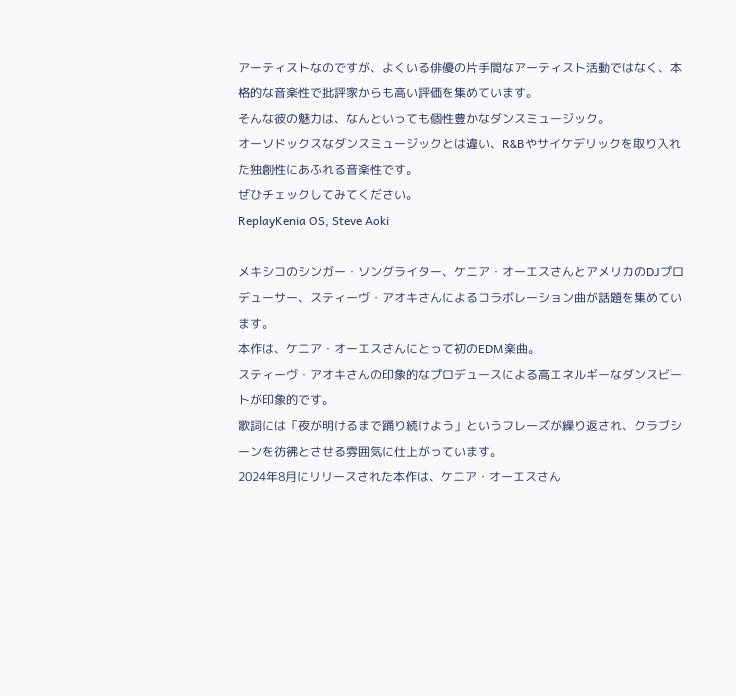アーティストなのですが、よくいる俳優の片手間なアーティスト活動ではなく、本格的な音楽性で批評家からも高い評価を集めています。
そんな彼の魅力は、なんといっても個性豊かなダンスミュージック。
オーソドックスなダンスミュージックとは違い、R&Bやサイケデリックを取り入れた独創性にあふれる音楽性です。
ぜひチェックしてみてください。
ReplayKenia OS, Steve Aoki

メキシコのシンガー・ソングライター、ケニア・オーエスさんとアメリカのDJプロデューサー、スティーヴ・アオキさんによるコラボレーション曲が話題を集めています。
本作は、ケニア・オーエスさんにとって初のEDM楽曲。
スティーヴ・アオキさんの印象的なプロデュースによる高エネルギーなダンスビートが印象的です。
歌詞には「夜が明けるまで踊り続けよう」というフレーズが繰り返され、クラブシーンを彷彿とさせる雰囲気に仕上がっています。
2024年8月にリリースされた本作は、ケニア・オーエスさん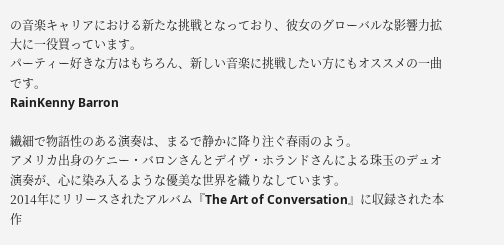の音楽キャリアにおける新たな挑戦となっており、彼女のグローバルな影響力拡大に一役買っています。
パーティー好きな方はもちろん、新しい音楽に挑戦したい方にもオススメの一曲です。
RainKenny Barron

繊細で物語性のある演奏は、まるで静かに降り注ぐ春雨のよう。
アメリカ出身のケニー・バロンさんとデイヴ・ホランドさんによる珠玉のデュオ演奏が、心に染み入るような優美な世界を織りなしています。
2014年にリリースされたアルバム『The Art of Conversation』に収録された本作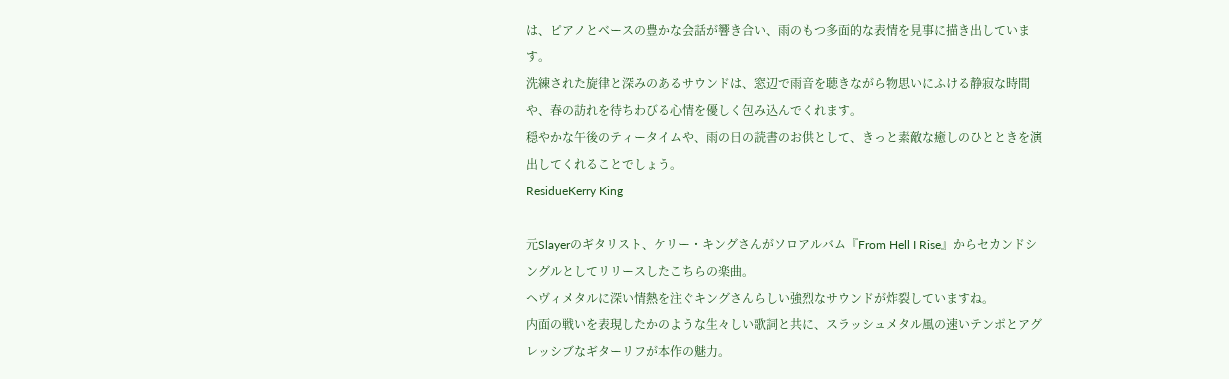は、ピアノとベースの豊かな会話が響き合い、雨のもつ多面的な表情を見事に描き出しています。
洗練された旋律と深みのあるサウンドは、窓辺で雨音を聴きながら物思いにふける静寂な時間や、春の訪れを待ちわびる心情を優しく包み込んでくれます。
穏やかな午後のティータイムや、雨の日の読書のお供として、きっと素敵な癒しのひとときを演出してくれることでしょう。
ResidueKerry King

元Slayerのギタリスト、ケリー・キングさんがソロアルバム『From Hell I Rise』からセカンドシングルとしてリリースしたこちらの楽曲。
ヘヴィメタルに深い情熱を注ぐキングさんらしい強烈なサウンドが炸裂していますね。
内面の戦いを表現したかのような生々しい歌詞と共に、スラッシュメタル風の速いテンポとアグレッシブなギターリフが本作の魅力。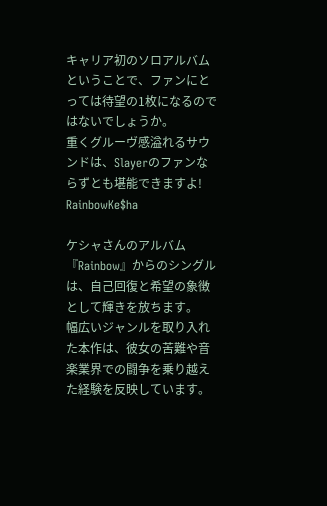キャリア初のソロアルバムということで、ファンにとっては待望の1枚になるのではないでしょうか。
重くグルーヴ感溢れるサウンドは、Slayerのファンならずとも堪能できますよ!
RainbowKe$ha

ケシャさんのアルバム『Rainbow』からのシングルは、自己回復と希望の象徴として輝きを放ちます。
幅広いジャンルを取り入れた本作は、彼女の苦難や音楽業界での闘争を乗り越えた経験を反映しています。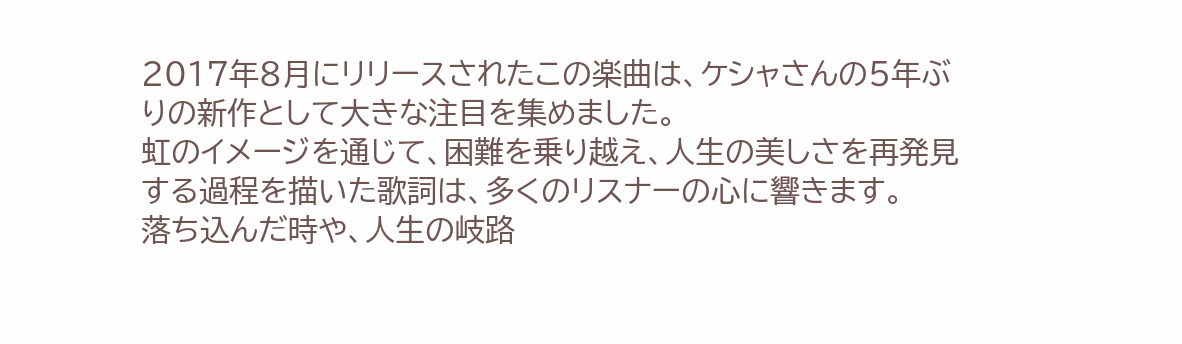2017年8月にリリースされたこの楽曲は、ケシャさんの5年ぶりの新作として大きな注目を集めました。
虹のイメージを通じて、困難を乗り越え、人生の美しさを再発見する過程を描いた歌詞は、多くのリスナーの心に響きます。
落ち込んだ時や、人生の岐路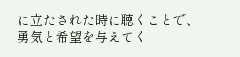に立たされた時に聴くことで、勇気と希望を与えてく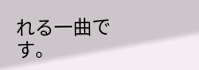れる一曲です。